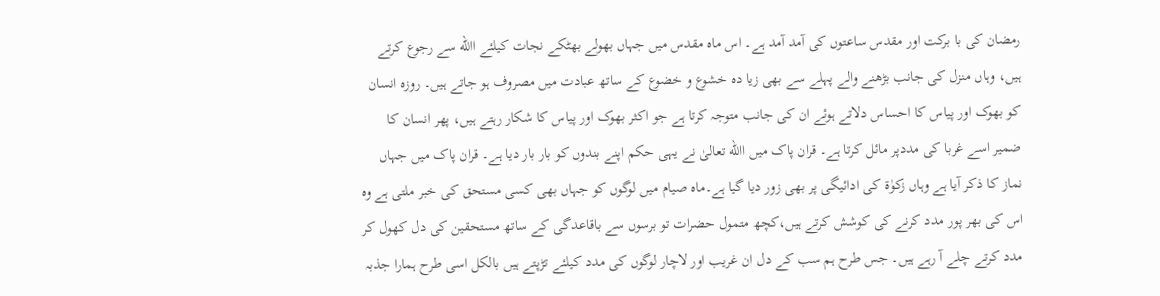رمضان کی با برکت اور مقدس ساعتوں کی آمد آمد ہے۔ اس ماہ مقدس میں جہاں بھولے بھٹکے نجات کیلئے االله سے رجوع کرتے ہیں، وہاں منزل کی جانب بڑھنے والے پہلے سے بھی زیا دہ خشوع و خضوع کے ساتھ عبادت میں مصروف ہو جاتے ہیں۔ روزہ انسان کو بھوک اور پیاس کا احساس دلاتے ہوئے ان کی جانب متوجہ کرتا ہے جو اکثر بھوک اور پیاس کا شکار رہتے ہیں، پھر انسان کا ضمیر اسے غربا کی مددپر مائل کرتا ہے۔ قران پاک میں االله تعالیٰ نے یہی حکم اپنے بندوں کو بار بار دیا ہے۔ قران پاک میں جہاں نماز کا ذکر آیا ہے وہاں زکوٰۃ کی ادائیگی پر بھی زور دیا گیا ہے۔ماہ صیام میں لوگوں کو جہاں بھی کسی مستحق کی خبر ملتی ہے وہ اس کی بھر پور مدد کرنے کی کوشش کرتے ہیں،کچھ متمول حضرات تو برسوں سے باقاعدگی کے ساتھ مستحقین کی دل کھول کر مدد کرتے چلے آ رہے ہیں۔ جس طرح ہم سب کے دل ان غریب اور لاچار لوگوں کی مدد کیلئے تڑپتے ہیں بالکل اسی طرح ہمارا جذبہ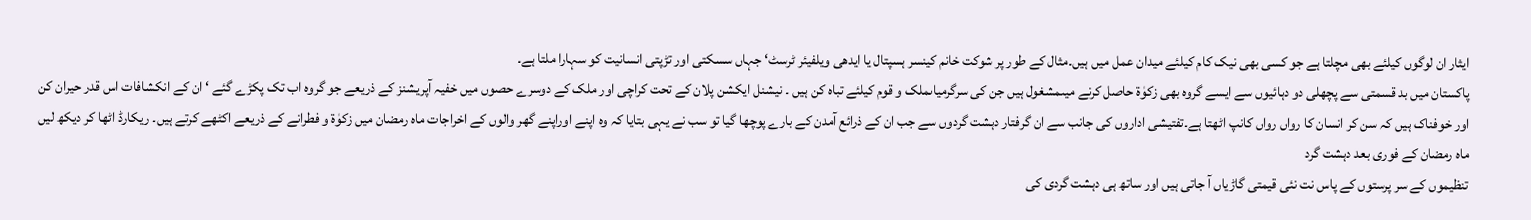ایثار ان لوگوں کیلئے بھی مچلتا ہے جو کسی بھی نیک کام کیلئے میدان عمل میں ہیں۔مثال کے طور پر شوکت خانم کینسر ہسپتال یا ایدھی ویلفیئر ٹرسٹ‘ جہاں سسکتی اور تڑپتی انسانیت کو سہارا ملتا ہے۔
پاکستان میں بد قسمتی سے پچھلی دو دہائیوں سے ایسے گروہ بھی زکوٰۃ حاصل کرنے میںمشغول ہیں جن کی سرگرمیاںملک و قوم کیلئے تباہ کن ہیں ۔ نیشنل ایکشن پلان کے تحت کراچی اور ملک کے دوسرے حصوں میں خفیہ آپریشنز کے ذریعے جو گروہ اب تک پکڑے گئے ‘ ان کے انکشافات اس قدر حیران کن اور خوفناک ہیں کہ سن کر انسان کا رواں رواں کانپ اٹھتا ہے۔تفتیشی اداروں کی جانب سے ان گرفتار دہشت گردوں سے جب ان کے ذرائع آمدن کے بارے پوچھا گیا تو سب نے یہی بتایا کہ وہ اپنے اوراپنے گھر والوں کے اخراجات ماہ رمضان میں زکوٰۃ و فطرانے کے ذریعے اکٹھے کرتے ہیں۔ ریکارڈ اٹھا کر دیکھ لیں ماہ رمضان کے فوری بعد دہشت گرد
تنظیموں کے سر پرستوں کے پاس نت نئی قیمتی گاڑیاں آ جاتی ہیں اور ساتھ ہی دہشت گردی کی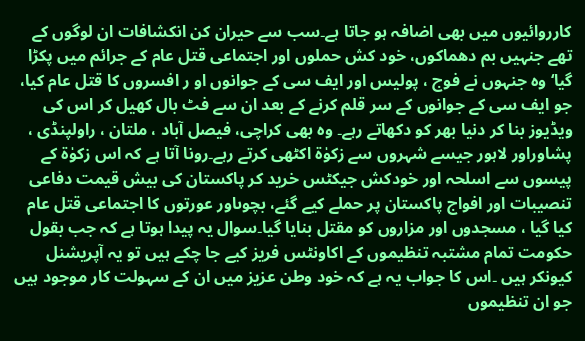کارروائیوں میں بھی اضافہ ہو جاتا ہے۔سب سے حیران کن انکشافات ان لوگوں کے تھے جنہیں بم دھماکوں، خود کش حملوں اور اجتماعی قتل عام کے جرائم میں پکڑا گیا‘ وہ جنہوں نے فوج ، پولیس اور ایف سی کے جوانوں او ر افسروں کا قتل عام کیا، جو ایف سی کے جوانوں کے سر قلم کرنے کے بعد ان سے فٹ بال کھیل کر اس کی ویڈیوز بنا کر دنیا بھر کو دکھاتے رہے۔ وہ بھی کراچی، فیصل آباد ، ملتان ، راولپنڈی ، پشاوراور لاہور جیسے شہروں سے زکوٰۃ اکٹھی کرتے رہے۔رونا آتا ہے کہ اس زکوٰۃ کے پیسوں سے اسلحہ اور خودکش جیکٹس خرید کر پاکستان کی بیش قیمت دفاعی تنصیبات اور افواج پاکستان پر حملے کیے گئے، بچوںاور عورتوں کا اجتماعی قتل عام کیا گیا ، مسجدوں اور مزاروں کو مقتل بنایا گیا۔سوال یہ پیدا ہوتا ہے کہ جب بقول حکومت تمام مشتبہ تنظیموں کے اکاونٹس فریز کیے جا چکے ہیں تو یہ آپریشنل کیونکر ہیں ۔اس کا جواب یہ ہے کہ خود وطن عزیز میں ان کے سہولت کار موجود ہیں جو ان تنظیموں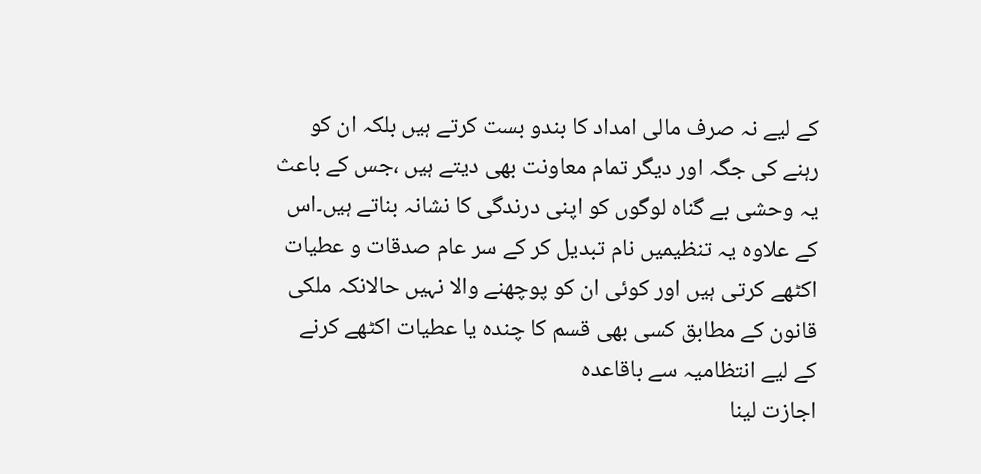کے لیے نہ صرف مالی امداد کا بندو بست کرتے ہیں بلکہ ان کو رہنے کی جگہ اور دیگر تمام معاونت بھی دیتے ہیں ،جس کے باعث یہ وحشی بے گناہ لوگوں کو اپنی درندگی کا نشانہ بناتے ہیں۔اس کے علاوہ یہ تنظیمیں نام تبدیل کر کے سر عام صدقات و عطیات اکٹھے کرتی ہیں اور کوئی ان کو پوچھنے والا نہیں حالانکہ ملکی قانون کے مطابق کسی بھی قسم کا چندہ یا عطیات اکٹھے کرنے کے لیے انتظامیہ سے باقاعدہ
اجازت لینا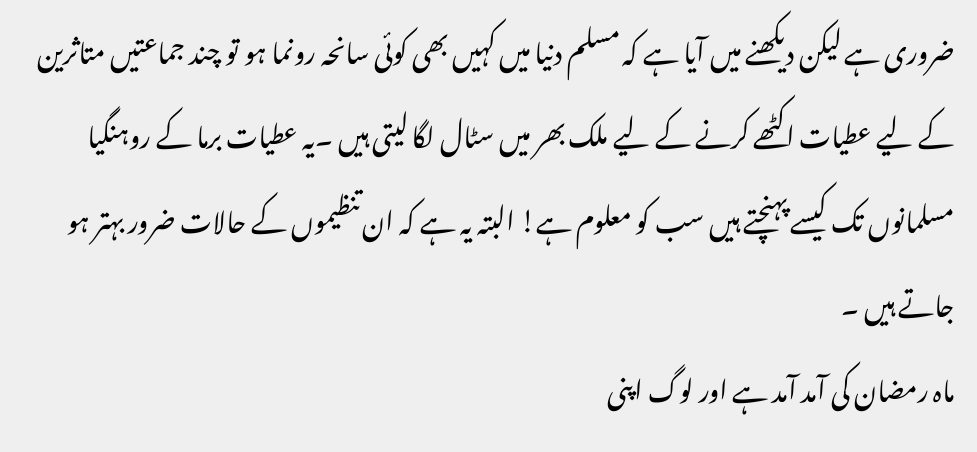ضروری ہے لیکن دیکھنے میں آیا ہے کہ مسلم دنیا میں کہیں بھی کوئی سانحہ رونما ہو تو چند جماعتیں متاثرین کے لیے عطیات اکٹھے کرنے کے لیے ملک بھر میں سٹال لگا لیتی ہیں ۔یہ عطیات برما کے روہنگیا مسلمانوں تک کیسے پہنچتے ہیں سب کو معلوم ہے! البتہ یہ ہے کہ ان تنظیموں کے حالات ضرور بہتر ہو جاتے ہیں ۔
ماہ رمضان کی آمد آمد ہے اور لوگ اپنی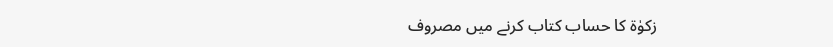زکوٰۃ کا حساب کتاب کرنے میں مصروف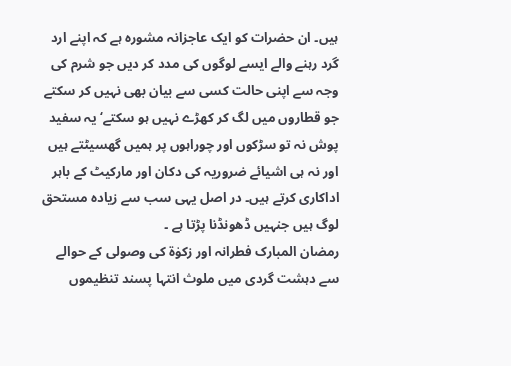ہیں۔ ان حضرات کو ایک عاجزانہ مشورہ ہے کہ اپنے ارد گرد رہنے والے ایسے لوگوں کی مدد کر دیں جو شرم کی وجہ سے اپنی حالت کسی سے بیان بھی نہیں کر سکتے جو قطاروں میں لگ کر کھڑے نہیں ہو سکتے‘ یہ سفید پوش نہ تو سڑکوں اور چوراہوں پر ہمیں گھسیٹتے ہیں اور نہ ہی اشیائے ضروریہ کی دکان اور مارکیٹ کے باہر اداکاری کرتے ہیں۔ در اصل یہی سب سے زیادہ مستحق لوگ ہیں جنہیں ڈھونڈنا پڑتا ہے ۔
رمضان المبارک فطرانہ اور زکوٰۃ کی وصولی کے حوالے سے دہشت گردی میں ملوث انتہا پسند تنظیموں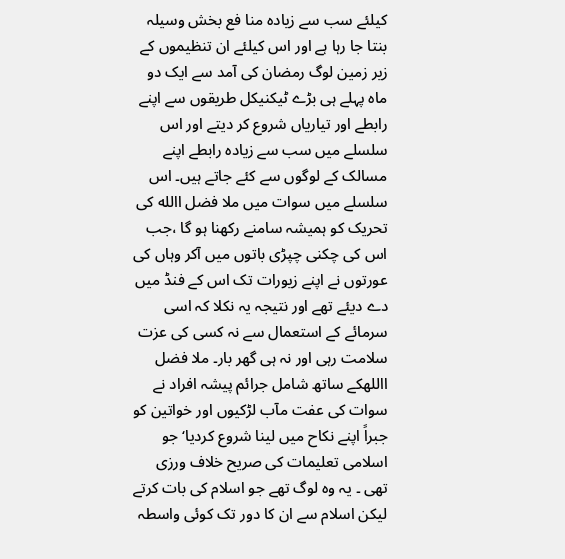کیلئے سب سے زیادہ منا فع بخش وسیلہ بنتا جا رہا ہے اور اس کیلئے ان تنظیموں کے زیر زمین لوگ رمضان کی آمد سے ایک دو ماہ پہلے ہی بڑے ٹیکنیکل طریقوں سے اپنے رابطے اور تیاریاں شروع کر دیتے اور اس سلسلے میں سب سے زیادہ رابطے اپنے مسالک کے لوگوں سے کئے جاتے ہیں۔ اس سلسلے میں سوات میں ملا فضل االله کی تحریک کو ہمیشہ سامنے رکھنا ہو گا ،جب اس کی چکنی چپڑی باتوں میں آکر وہاں کی عورتوں نے اپنے زیورات تک اس کے فنڈ میں دے دیئے تھے اور نتیجہ یہ نکلا کہ اسی سرمائے کے استعمال سے نہ کسی کی عزت سلامت رہی اور نہ ہی گھر بار۔ ملا فضل االلهکے ساتھ شامل جرائم پیشہ افراد نے سوات کی عفت مآب لڑکیوں اور خواتین کو جبراً اپنے نکاح میں لینا شروع کردیا‘ جو اسلامی تعلیمات کی صریح خلاف ورزی تھی ۔ یہ وہ لوگ تھے جو اسلام کی بات کرتے لیکن اسلام سے ان کا دور تک کوئی واسطہ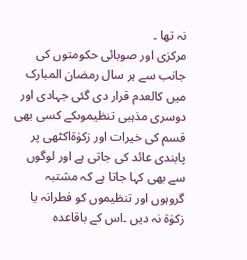نہ تھا ۔
مرکزی اور صوبائی حکومتوں کی جانب سے ہر سال رمضان المبارک میں کالعدم قرار دی گئی جہادی اور دوسری مذہبی تنظیموںکے کسی بھی قسم کی خیرات اور زکوٰۃاکٹھی پر پابندی عائد کی جاتی ہے اور لوگوں سے بھی کہا جاتا ہے کہ مشتبہ گروہوں اور تنظیموں کو فطرانہ یا زکوٰۃ نہ دیں ۔اس کے باقاعدہ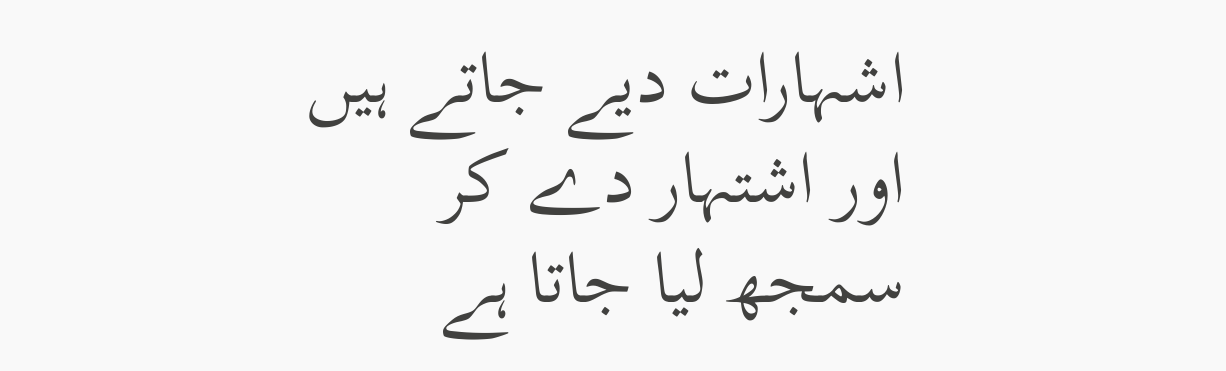اشہارات دیے جاتے ہیں اور اشتہار دے کر سمجھ لیا جاتا ہے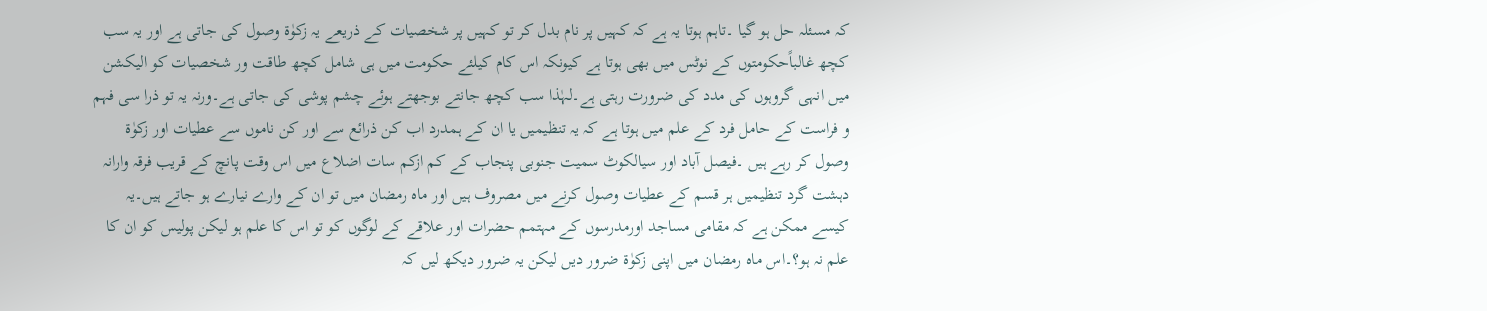کہ مسئلہ حل ہو گیا ۔تاہم ہوتا یہ ہے کہ کہیں پر نام بدل کر تو کہیں پر شخصیات کے ذریعے یہ زکوٰۃ وصول کی جاتی ہے اور یہ سب کچھ غالباًحکومتوں کے نوٹس میں بھی ہوتا ہے کیونکہ اس کام کیلئے حکومت میں ہی شامل کچھ طاقت ور شخصیات کو الیکشن میں انہی گروہوں کی مدد کی ضرورت رہتی ہے۔لہٰذا سب کچھ جانتے بوجھتے ہوئے چشم پوشی کی جاتی ہے۔ورنہ یہ تو ذرا سی فہم و فراست کے حامل فرد کے علم میں ہوتا ہے کہ یہ تنظیمیں یا ان کے ہمدرد اب کن ذرائع سے اور کن ناموں سے عطیات اور زکوٰۃ وصول کر رہے ہیں ۔فیصل آباد اور سیالکوٹ سمیت جنوبی پنجاب کے کم ازکم سات اضلاع میں اس وقت پانچ کے قریب فرقہ وارانہ دہشت گرد تنظیمیں ہر قسم کے عطیات وصول کرنے میں مصروف ہیں اور ماہ رمضان میں تو ان کے وارے نیارے ہو جاتے ہیں۔یہ کیسے ممکن ہے کہ مقامی مساجد اورمدرسوں کے مہتمم حضرات اور علاقے کے لوگوں کو تو اس کا علم ہو لیکن پولیس کو ان کا علم نہ ہو؟۔اس ماہ رمضان میں اپنی زکوٰۃ ضرور دیں لیکن یہ ضرور دیکھ لیں کہ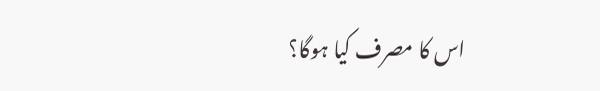اس کا مصرف کیا ہوگا؟